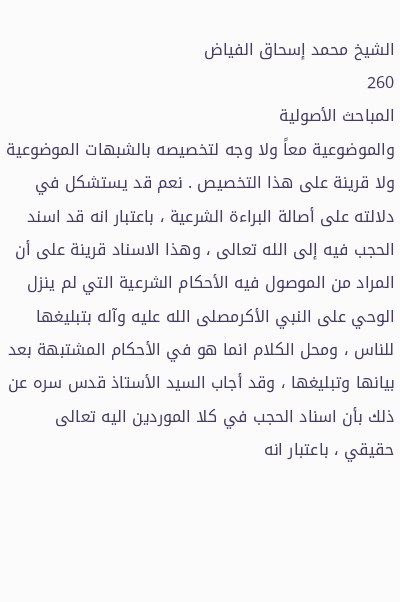الشيخ محمد إسحاق الفياض
260
المباحث الأصولية
والموضوعية معاً ولا وجه لتخصيصه بالشبهات الموضوعية ولا قرينة على هذا التخصيص . نعم قد يستشكل في دلالته على أصالة البراءة الشرعية ، باعتبار انه قد اسند الحجب فيه إلى الله تعالى ، وهذا الاسناد قرينة على أن المراد من الموصول فيه الأحكام الشرعية التي لم ينزل الوحي على النبي الأكرمصلى الله عليه وآله بتبليغها للناس ، ومحل الكلام انما هو في الأحكام المشتبهة بعد بيانها وتبليغها ، وقد أجاب السيد الأستاذ قدس سره عن ذلك بأن اسناد الحجب في كلا الموردين اليه تعالى حقيقي ، باعتبار انه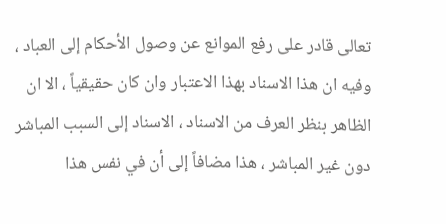تعالى قادر على رفع الموانع عن وصول الأحكام إلى العباد ، وفيه ان هذا الاسناد بهذا الاعتبار وان كان حقيقياً ، الا ان الظاهر بنظر العرف من الاسناد ، الاسناد إلى السبب المباشر دون غير المباشر ، هذا مضافاً إلى أن في نفس هذا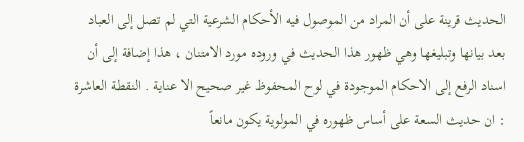الحديث قرينة على أن المراد من الموصول فيه الأحكام الشرعية التي لم تصل إلى العباد بعد بيانها وتبليغها وهي ظهور هذا الحديث في وروده مورد الامتنان ، هذا إضافة إلى أن اسناد الرفع إلى الاحكام الموجودة في لوح المحفوظ غير صحيح الا عناية . النقطة العاشرة : ان حديث السعة على أساس ظهوره في المولوية يكون مانعاً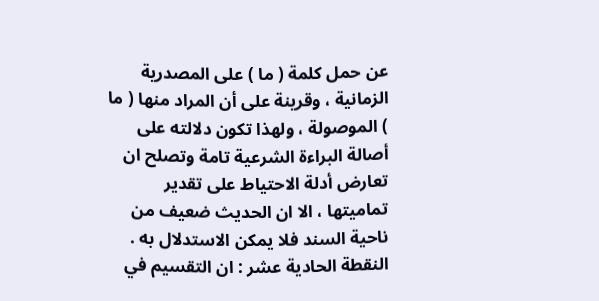عن حمل كلمة ( ما ) على المصدرية الزمانية ، وقرينة على أن المراد منها ( ما ) الموصولة ، ولهذا تكون دلالته على أصالة البراءة الشرعية تامة وتصلح ان تعارض أدلة الاحتياط على تقدير تماميتها ، الا ان الحديث ضعيف من ناحية السند فلا يمكن الاستدلال به . النقطة الحادية عشر : ان التقسيم في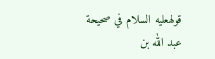قولهعليه السلام في صحيحة عبد الله بن